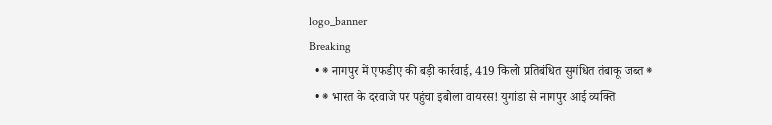logo_banner
Breaking
  • ⁕ नागपुर में एफडीए की बड़ी कार्रवाई, 419 किलो प्रतिबंधित सुगंधित तंबाकू जब्त ⁕
  • ⁕ भारत के दरवाजे पर पहुंचा इबोला वायरस! युगांडा से नागपुर आई व्यक्ति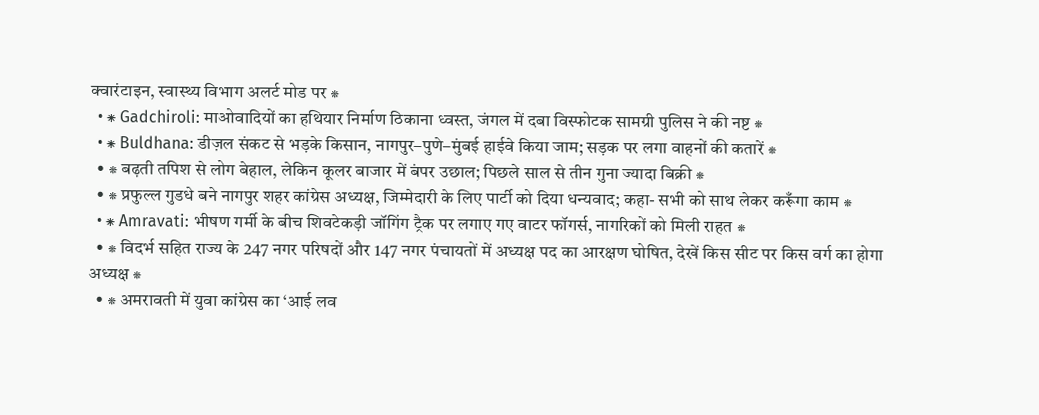क्वारंटाइन, स्वास्थ्य विभाग अलर्ट मोड पर ⁕
  • ⁕ Gadchiroli: माओवादियों का हथियार निर्माण ठिकाना ध्वस्त, जंगल में दबा विस्फोटक सामग्री पुलिस ने की नष्ट ⁕
  • ⁕ Buldhana: डीज़ल संकट से भड़के किसान, नागपुर–पुणे–मुंबई हाईवे किया जाम; सड़क पर लगा वाहनों की कतारें ⁕
  • ⁕ बढ़ती तपिश से लोग बेहाल, लेकिन कूलर बाजार में बंपर उछाल; पिछले साल से तीन गुना ज्यादा बिक्री ⁕
  • ⁕ प्रफुल्ल गुडधे बने नागपुर शहर कांग्रेस अध्यक्ष, जिम्मेदारी के लिए पार्टी को दिया धन्यवाद; कहा- सभी को साथ लेकर करूँगा काम ⁕
  • ⁕ Amravati: भीषण गर्मी के बीच शिवटेकड़ी जॉगिंग ट्रैक पर लगाए गए वाटर फॉगर्स, नागरिकों को मिली राहत ⁕
  • ⁕ विदर्भ सहित राज्य के 247 नगर परिषदों और 147 नगर पंचायतों में अध्यक्ष पद का आरक्षण घोषित, देखें किस सीट पर किस वर्ग का होगा अध्यक्ष ⁕
  • ⁕ अमरावती में युवा कांग्रेस का ‘आई लव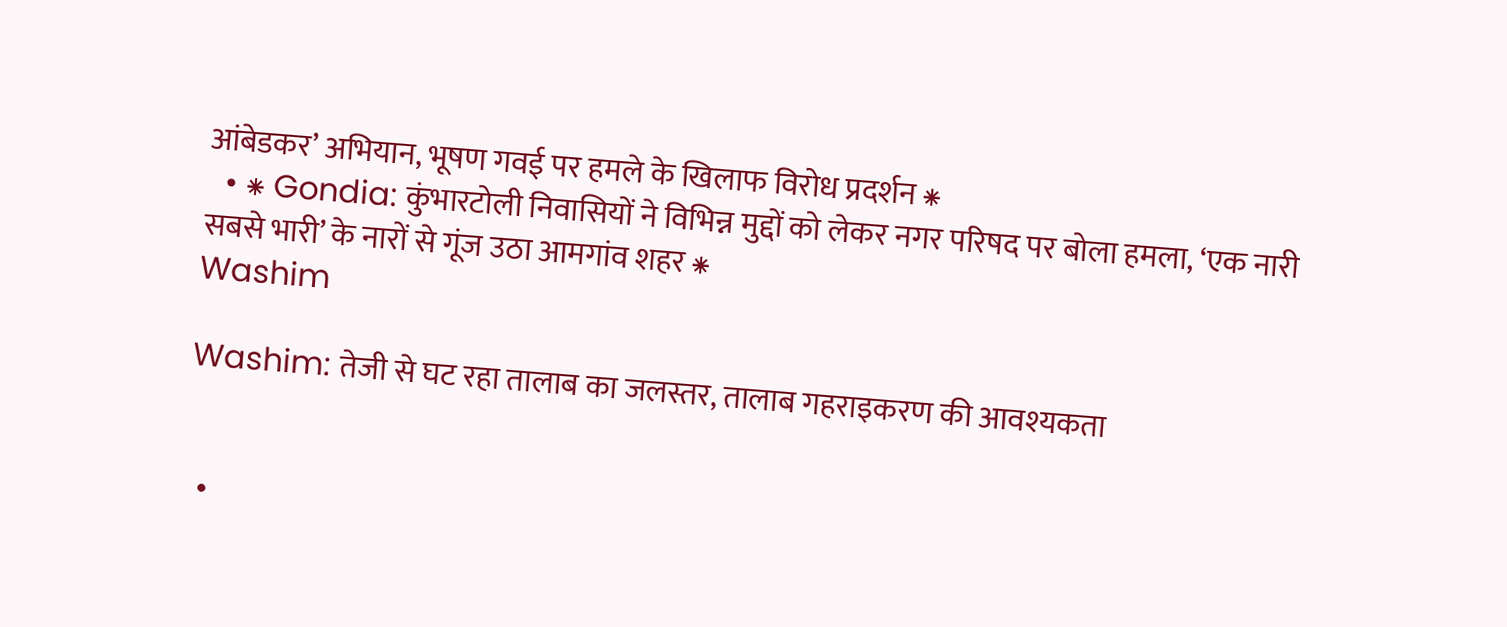आंबेडकर’ अभियान, भूषण गवई पर हमले के खिलाफ विरोध प्रदर्शन ⁕
  • ⁕ Gondia: कुंभारटोली निवासियों ने विभिन्न मुद्दों को लेकर नगर परिषद पर बोला हमला, ‘एक नारी सबसे भारी’ के नारों से गूंज उठा आमगांव शहर ⁕
Washim

Washim: तेजी से घट रहा तालाब का जलस्तर, तालाब गहराइकरण की आवश्यकता


  •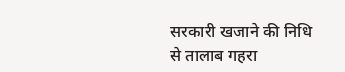सरकारी खजाने की निधि से तालाब गहरा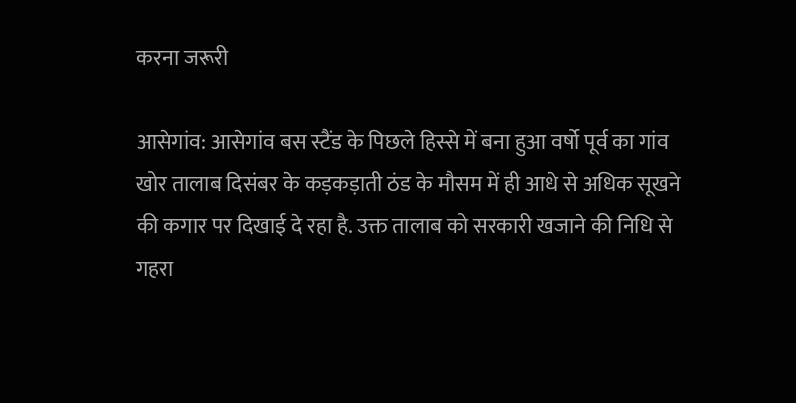करना जरूरी

आसेगांव: आसेगांव बस स्टैंड के पिछले हिस्से में बना हुआ वर्षो पूर्व का गांव खोर तालाब दिसंबर के कड़कड़ाती ठंड के मौसम में ही आधे से अधिक सूखने की कगार पर दिखाई दे रहा है. उक्त तालाब को सरकारी खजाने की निधि से गहरा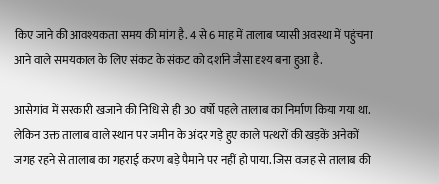किए जाने की आवश्यकता समय की मांग है. 4 से 6 माह में तालाब प्यासी अवस्था में पहुंचना आने वाले समयकाल के लिए संकट के संकट को दर्शाने जैसा दृश्य बना हुआ है.

आसेगांव में सरकारी खजाने की निधि से ही 30 वर्षो पहले तालाब का निर्माण किया गया था. लेकिन उक्त तालाब वाले स्थान पर जमीन के अंदर गड़े हुए काले पत्थरों की खड़कें अनेकों जगह रहने से तालाब का गहराई करण बड़े पैमाने पर नहीं हो पाया. जिस वजह से तालाब की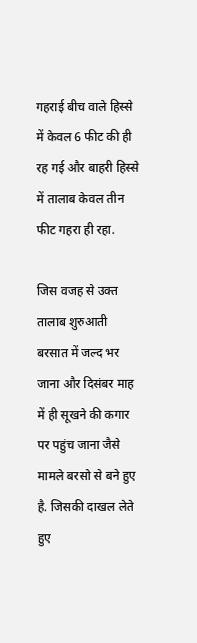गहराई बीच वाले हिस्से में केवल 6 फीट की ही रह गई और बाहरी हिस्से में तालाब केवल तीन फीट गहरा ही रहा.

जिस वजह से उक्त तालाब शुरुआती बरसात में जल्द भर जाना और दिसंबर माह में ही सूखने की कगार पर पहुंच जाना जैसे मामले बरसो से बने हुए है. जिसकी दाखल लेते हुए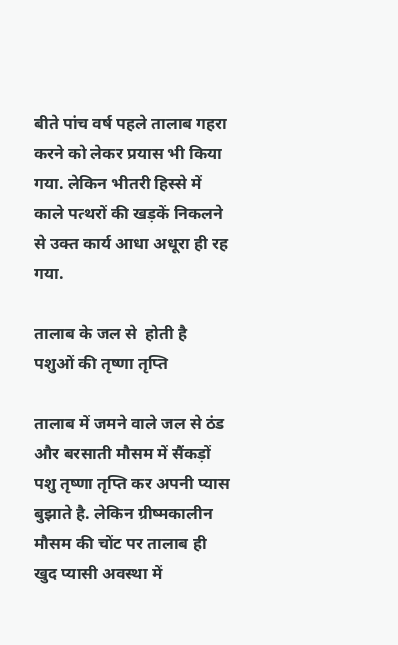बीते पांच वर्ष पहले तालाब गहरा करने को लेकर प्रयास भी किया गया. लेकिन भीतरी हिस्से में काले पत्थरों की खड़कें निकलने से उक्त कार्य आधा अधूरा ही रह गया.

तालाब के जल से  होती है पशुओं की तृष्णा तृप्ति

तालाब में जमने वाले जल से ठंड और बरसाती मौसम में सैंकड़ों पशु तृष्णा तृप्ति कर अपनी प्यास बुझाते है. लेकिन ग्रीष्मकालीन मौसम की चोंट पर तालाब ही खुद प्यासी अवस्था में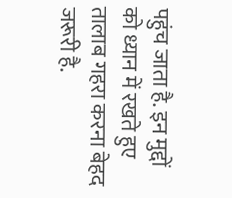पहुंच जाता है. इन मुद्दों को ध्यान में रखते हुए तालाब गहरा करना बेहद जरूरी है.